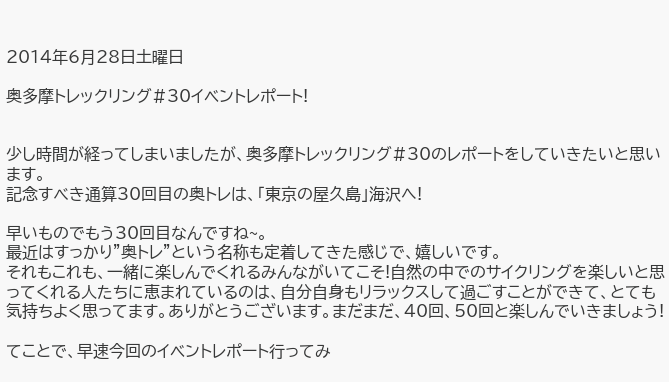2014年6月28日土曜日

奥多摩トレックリング#30イベントレポート!


少し時間が経ってしまいましたが、奥多摩トレックリング#30のレポートをしていきたいと思います。
記念すべき通算30回目の奥トレは、「東京の屋久島」海沢へ!

早いものでもう30回目なんですね~。
最近はすっかり”奥トレ”という名称も定着してきた感じで、嬉しいです。
それもこれも、一緒に楽しんでくれるみんながいてこそ!自然の中でのサイクリングを楽しいと思ってくれる人たちに恵まれているのは、自分自身もリラックスして過ごすことができて、とても気持ちよく思ってます。ありがとうございます。まだまだ、40回、50回と楽しんでいきましょう!

てことで、早速今回のイベントレポート行ってみ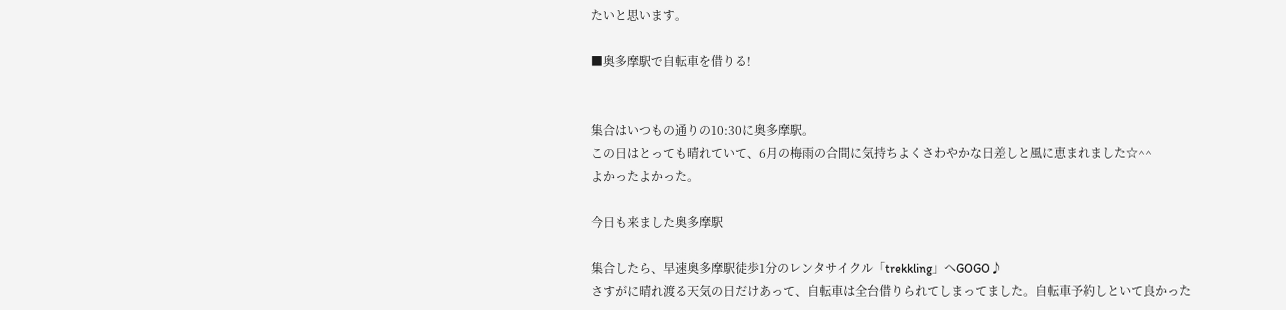たいと思います。

■奥多摩駅で自転車を借りる!


集合はいつもの通りの10:30に奥多摩駅。
この日はとっても晴れていて、6月の梅雨の合間に気持ちよくさわやかな日差しと風に恵まれました☆^^
よかったよかった。

今日も来ました奥多摩駅

集合したら、早速奥多摩駅徒歩1分のレンタサイクル「trekkling」へGOGO♪
さすがに晴れ渡る天気の日だけあって、自転車は全台借りられてしまってました。自転車予約しといて良かった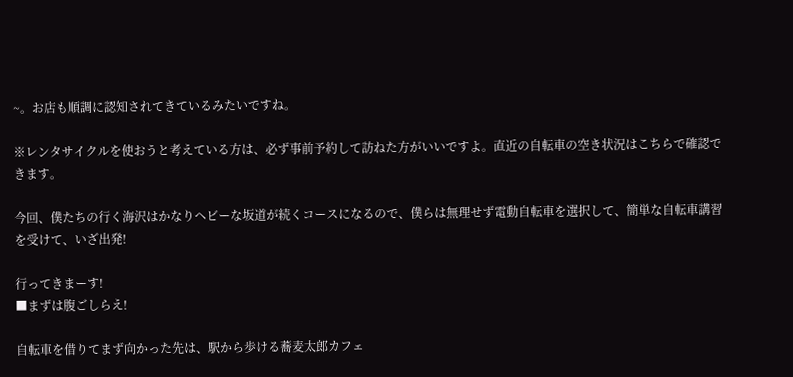~。お店も順調に認知されてきているみたいですね。

※レンタサイクルを使おうと考えている方は、必ず事前予約して訪ねた方がいいですよ。直近の自転車の空き状況はこちらで確認できます。

今回、僕たちの行く海沢はかなりヘビーな坂道が続くコースになるので、僕らは無理せず電動自転車を選択して、簡単な自転車講習を受けて、いざ出発!

行ってきまーす!
■まずは腹ごしらえ!

自転車を借りてまず向かった先は、駅から歩ける蕎麦太郎カフェ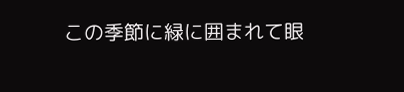この季節に緑に囲まれて眼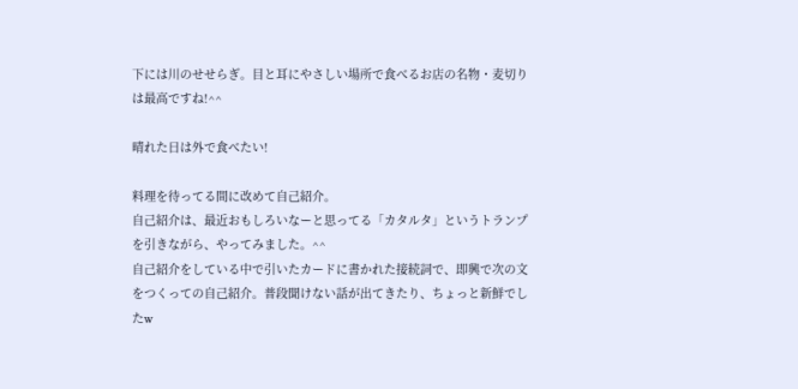下には川のせせらぎ。目と耳にやさしい場所で食べるお店の名物・麦切りは最高ですね!^^

晴れた日は外で食べたい!

料理を待ってる間に改めて自己紹介。
自己紹介は、最近おもしろいなーと思ってる「カタルタ」というトランプを引きながら、やってみました。^^
自己紹介をしている中で引いたカードに書かれた接続詞で、即興で次の文をつくっての自己紹介。普段聞けない話が出てきたり、ちょっと新鮮でしたw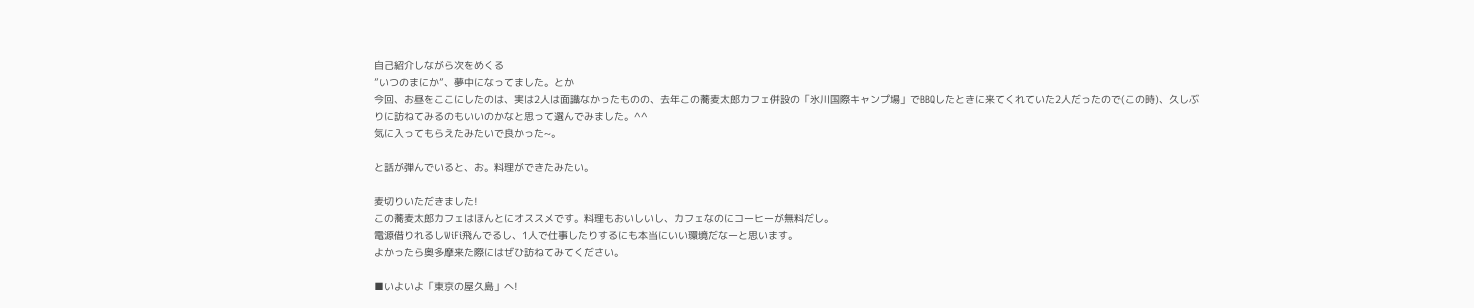自己紹介しながら次をめくる
”いつのまにか”、夢中になってました。とか
今回、お昼をここにしたのは、実は2人は面識なかったものの、去年この蕎麦太郎カフェ併設の「氷川国際キャンプ場」でBBQしたときに来てくれていた2人だったので(この時)、久しぶりに訪ねてみるのもいいのかなと思って選んでみました。^^
気に入ってもらえたみたいで良かった~。

と話が弾んでいると、お。料理ができたみたい。

麦切りいただきました!
この蕎麦太郎カフェはほんとにオススメです。料理もおいしいし、カフェなのにコーヒーが無料だし。
電源借りれるしWiFi飛んでるし、1人で仕事したりするにも本当にいい環境だなーと思います。
よかったら奥多摩来た際にはぜひ訪ねてみてください。

■いよいよ「東京の屋久島」へ!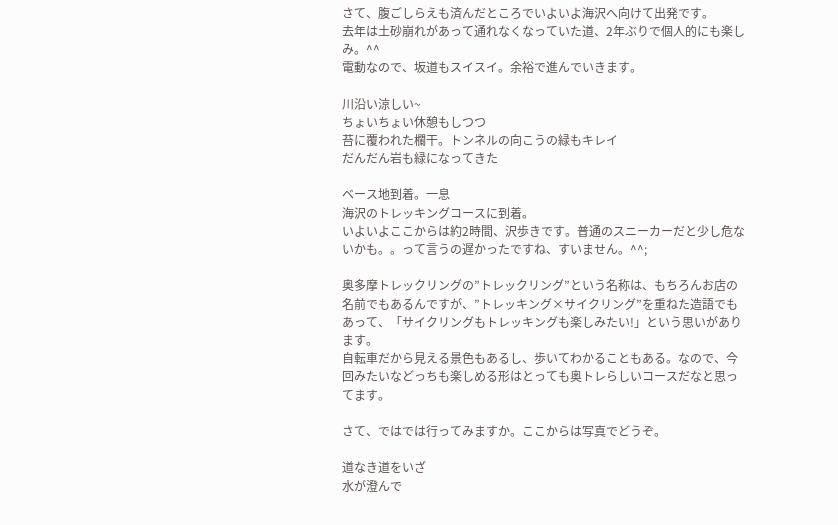さて、腹ごしらえも済んだところでいよいよ海沢へ向けて出発です。
去年は土砂崩れがあって通れなくなっていた道、2年ぶりで個人的にも楽しみ。^^
電動なので、坂道もスイスイ。余裕で進んでいきます。

川沿い涼しい~
ちょいちょい休憩もしつつ
苔に覆われた欄干。トンネルの向こうの緑もキレイ
だんだん岩も緑になってきた

ベース地到着。一息
海沢のトレッキングコースに到着。
いよいよここからは約2時間、沢歩きです。普通のスニーカーだと少し危ないかも。。って言うの遅かったですね、すいません。^^;

奥多摩トレックリングの”トレックリング”という名称は、もちろんお店の名前でもあるんですが、”トレッキング×サイクリング”を重ねた造語でもあって、「サイクリングもトレッキングも楽しみたい!」という思いがあります。
自転車だから見える景色もあるし、歩いてわかることもある。なので、今回みたいなどっちも楽しめる形はとっても奥トレらしいコースだなと思ってます。

さて、ではでは行ってみますか。ここからは写真でどうぞ。

道なき道をいざ
水が澄んで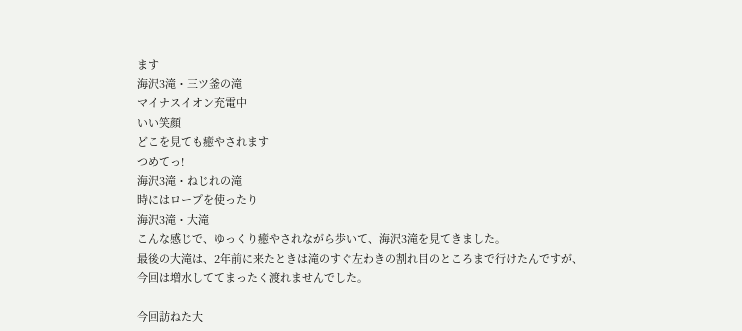ます
海沢3滝・三ツ釜の滝
マイナスイオン充電中
いい笑顔
どこを見ても癒やされます
つめてっ!
海沢3滝・ねじれの滝
時にはロープを使ったり
海沢3滝・大滝
こんな感じで、ゆっくり癒やされながら歩いて、海沢3滝を見てきました。
最後の大滝は、2年前に来たときは滝のすぐ左わきの割れ目のところまで行けたんですが、今回は増水しててまったく渡れませんでした。

今回訪ねた大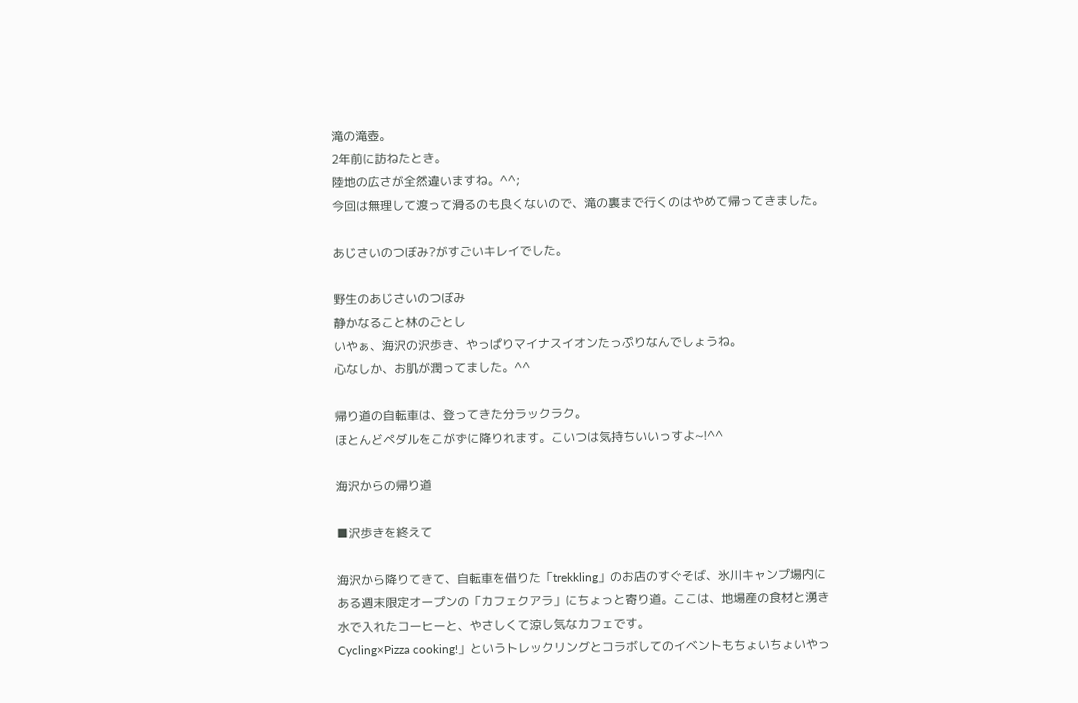滝の滝壺。
2年前に訪ねたとき。
陸地の広さが全然違いますね。^^;
今回は無理して渡って滑るのも良くないので、滝の裏まで行くのはやめて帰ってきました。

あじさいのつぼみ?がすごいキレイでした。

野生のあじさいのつぼみ
静かなること林のごとし
いやぁ、海沢の沢歩き、やっぱりマイナスイオンたっぷりなんでしょうね。
心なしか、お肌が潤ってました。^^

帰り道の自転車は、登ってきた分ラックラク。
ほとんどペダルをこがずに降りれます。こいつは気持ちいいっすよ~!^^

海沢からの帰り道

■沢歩きを終えて

海沢から降りてきて、自転車を借りた「trekkling」のお店のすぐそば、氷川キャンプ場内にある週末限定オープンの「カフェクアラ」にちょっと寄り道。ここは、地場産の食材と湧き水で入れたコーヒーと、やさしくて涼し気なカフェです。
Cycling×Pizza cooking!」というトレックリングとコラボしてのイベントもちょいちょいやっ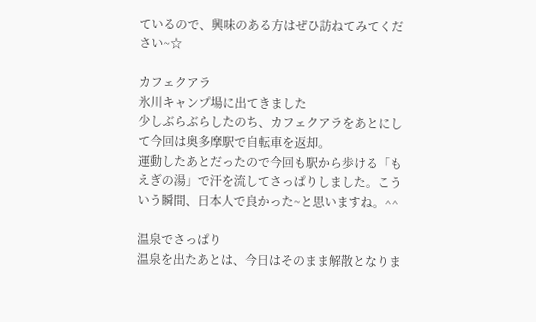ているので、興味のある方はぜひ訪ねてみてください~☆

カフェクアラ
氷川キャンプ場に出てきました
少しぶらぶらしたのち、カフェクアラをあとにして今回は奥多摩駅で自転車を返却。
運動したあとだったので今回も駅から歩ける「もえぎの湯」で汗を流してさっぱりしました。こういう瞬間、日本人で良かった~と思いますね。^^

温泉でさっぱり
温泉を出たあとは、今日はそのまま解散となりま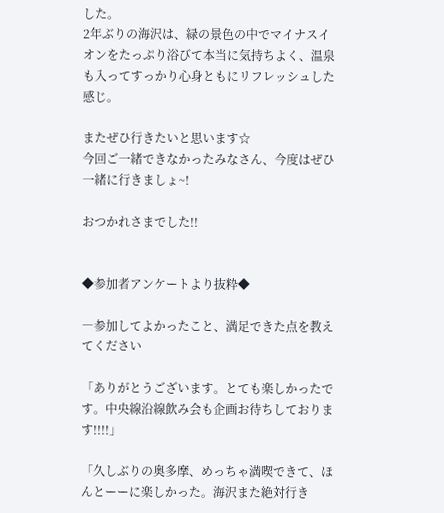した。
2年ぶりの海沢は、緑の景色の中でマイナスイオンをたっぷり浴びて本当に気持ちよく、温泉も入ってすっかり心身ともにリフレッシュした感じ。

またぜひ行きたいと思います☆
今回ご一緒できなかったみなさん、今度はぜひ一緒に行きましょ~!

おつかれさまでした!!


◆参加者アンケートより抜粋◆

―参加してよかったこと、満足できた点を教えてください

「ありがとうございます。とても楽しかったです。中央線沿線飲み会も企画お待ちしております!!!!」

「久しぶりの奥多摩、めっちゃ満喫できて、ほんとーーに楽しかった。海沢また絶対行き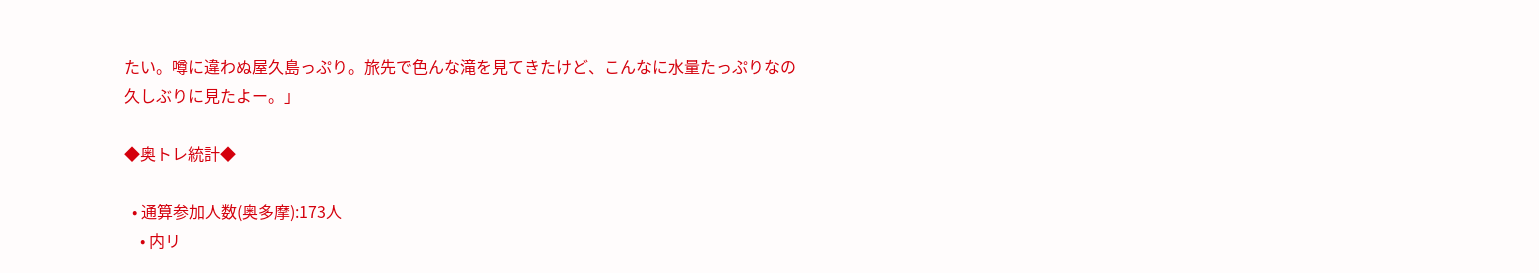たい。噂に違わぬ屋久島っぷり。旅先で色んな滝を見てきたけど、こんなに水量たっぷりなの久しぶりに見たよー。」

◆奥トレ統計◆

  • 通算参加人数(奥多摩):173人
    • 内リ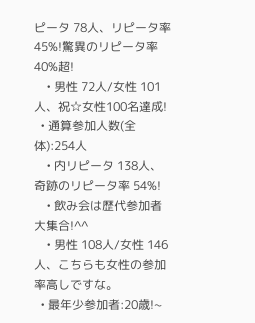ピータ 78人、リピータ率 45%!驚異のリピータ率40%超!
    • 男性 72人/女性 101人、祝☆女性100名達成!
  • 通算参加人数(全体):254人
    • 内リピータ 138人、奇跡のリピータ率 54%!
    • 飲み会は歴代参加者大集合!^^
    • 男性 108人/女性 146人、こちらも女性の参加率高しですな。
  • 最年少参加者:20歳!~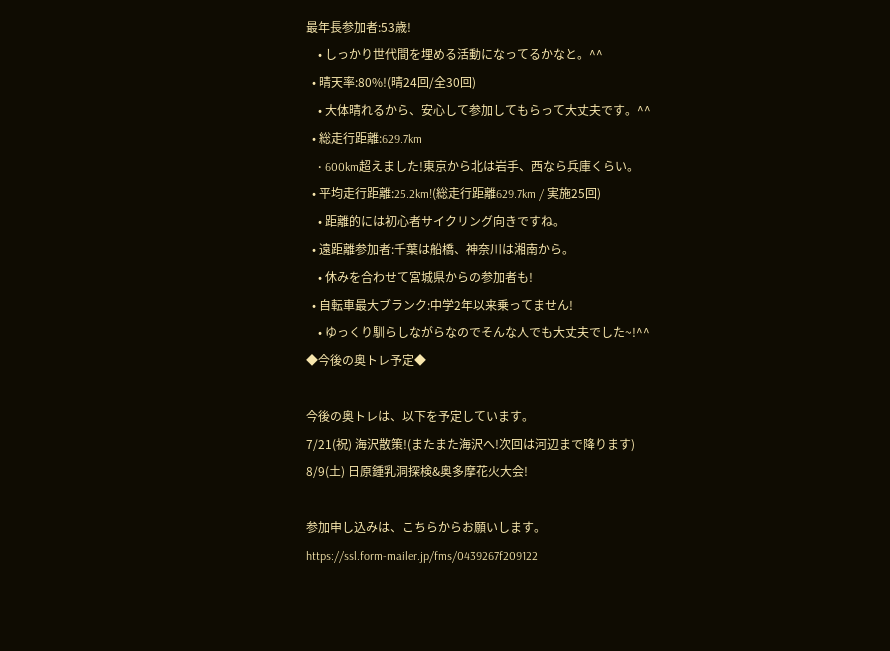最年長参加者:53歳!
    • しっかり世代間を埋める活動になってるかなと。^^
  • 晴天率:80%!(晴24回/全30回)
    • 大体晴れるから、安心して参加してもらって大丈夫です。^^
  • 総走行距離:629.7km
    • 600km超えました!東京から北は岩手、西なら兵庫くらい。
  • 平均走行距離:25.2km!(総走行距離629.7km / 実施25回)
    • 距離的には初心者サイクリング向きですね。
  • 遠距離参加者:千葉は船橋、神奈川は湘南から。
    • 休みを合わせて宮城県からの参加者も!
  • 自転車最大ブランク:中学2年以来乗ってません!
    • ゆっくり馴らしながらなのでそんな人でも大丈夫でした~!^^
◆今後の奥トレ予定◆

今後の奥トレは、以下を予定しています。
7/21(祝) 海沢散策!(またまた海沢へ!次回は河辺まで降ります)
8/9(土) 日原鍾乳洞探検&奥多摩花火大会!

参加申し込みは、こちらからお願いします。
https://ssl.form-mailer.jp/fms/0439267f209122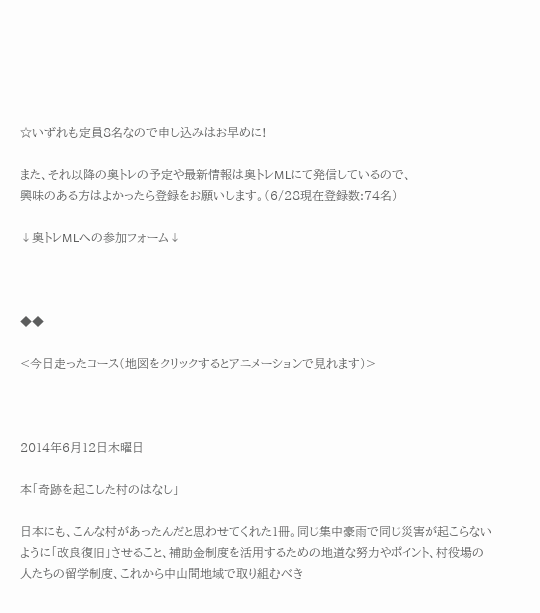☆いずれも定員8名なので申し込みはお早めに!

また、それ以降の奥トレの予定や最新情報は奥トレMLにて発信しているので、
興味のある方はよかったら登録をお願いします。(6/28現在登録数:74名)

↓奥トレMLへの参加フォーム↓



◆◆

<今日走ったコース(地図をクリックするとアニメーションで見れます)>



2014年6月12日木曜日

本「奇跡を起こした村のはなし」

日本にも、こんな村があったんだと思わせてくれた1冊。同じ集中豪雨で同じ災害が起こらないように「改良復旧」させること、補助金制度を活用するための地道な努力やポイント、村役場の人たちの留学制度、これから中山間地域で取り組むべき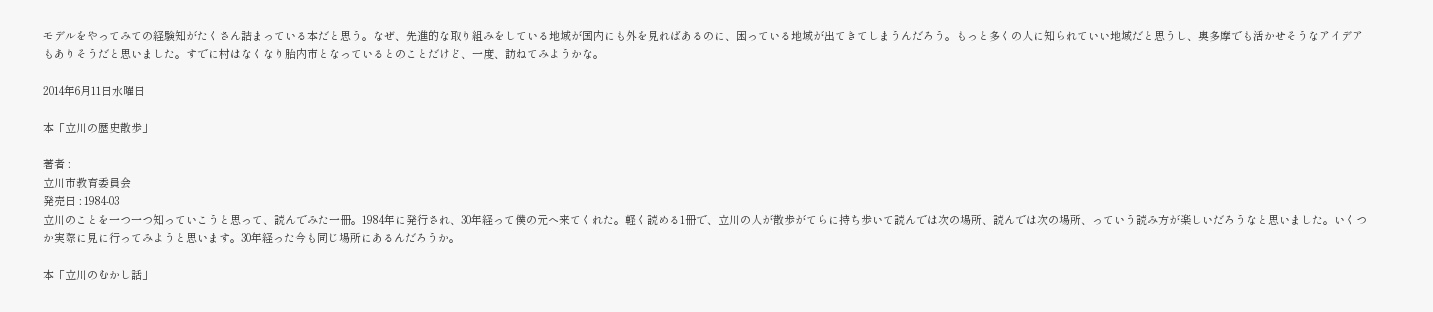モデルをやってみての経験知がたくさん詰まっている本だと思う。なぜ、先進的な取り組みをしている地域が国内にも外を見ればあるのに、困っている地域が出てきてしまうんだろう。もっと多くの人に知られていい地域だと思うし、奥多摩でも活かせそうなアイデアもありそうだと思いました。すでに村はなくなり胎内市となっているとのことだけど、一度、訪ねてみようかな。

2014年6月11日水曜日

本「立川の歴史散歩」

著者 :
立川市教育委員会
発売日 : 1984-03
立川のことを一つ一つ知っていこうと思って、読んでみた一冊。1984年に発行され、30年経って僕の元へ来てくれた。軽く読める1冊で、立川の人が散歩がてらに持ち歩いて読んでは次の場所、読んでは次の場所、っていう読み方が楽しいだろうなと思いました。いくつか実際に見に行ってみようと思います。30年経った今も同じ場所にあるんだろうか。

本「立川のむかし話」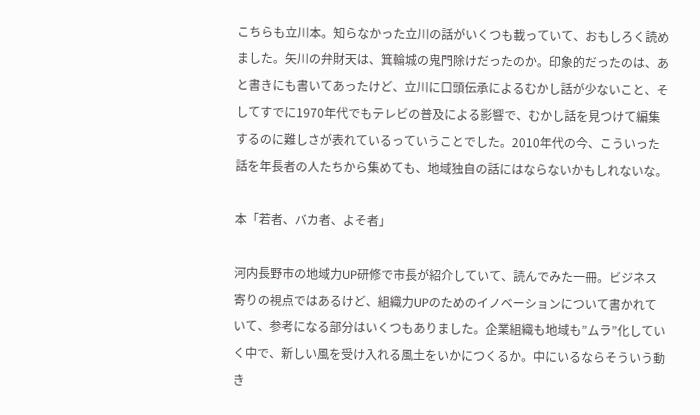こちらも立川本。知らなかった立川の話がいくつも載っていて、おもしろく読めました。矢川の弁財天は、箕輪城の鬼門除けだったのか。印象的だったのは、あと書きにも書いてあったけど、立川に口頭伝承によるむかし話が少ないこと、そしてすでに1970年代でもテレビの普及による影響で、むかし話を見つけて編集するのに難しさが表れているっていうことでした。2010年代の今、こういった話を年長者の人たちから集めても、地域独自の話にはならないかもしれないな。

本「若者、バカ者、よそ者」

河内長野市の地域力UP研修で市長が紹介していて、読んでみた一冊。ビジネス寄りの視点ではあるけど、組織力UPのためのイノベーションについて書かれていて、参考になる部分はいくつもありました。企業組織も地域も”ムラ”化していく中で、新しい風を受け入れる風土をいかにつくるか。中にいるならそういう動き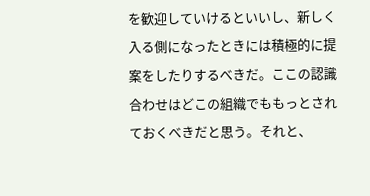を歓迎していけるといいし、新しく入る側になったときには積極的に提案をしたりするべきだ。ここの認識合わせはどこの組織でももっとされておくべきだと思う。それと、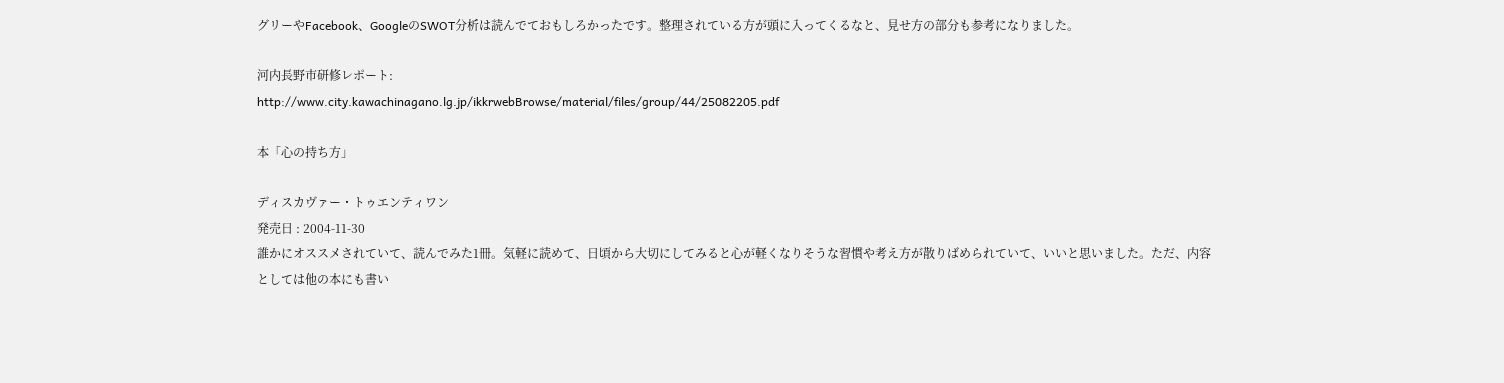グリーやFacebook、GoogleのSWOT分析は読んでておもしろかったです。整理されている方が頭に入ってくるなと、見せ方の部分も参考になりました。

河内長野市研修レポート:
http://www.city.kawachinagano.lg.jp/ikkrwebBrowse/material/files/group/44/25082205.pdf

本「心の持ち方」

ディスカヴァー・トゥエンティワン
発売日 : 2004-11-30
誰かにオススメされていて、読んでみた1冊。気軽に読めて、日頃から大切にしてみると心が軽くなりそうな習慣や考え方が散りばめられていて、いいと思いました。ただ、内容としては他の本にも書い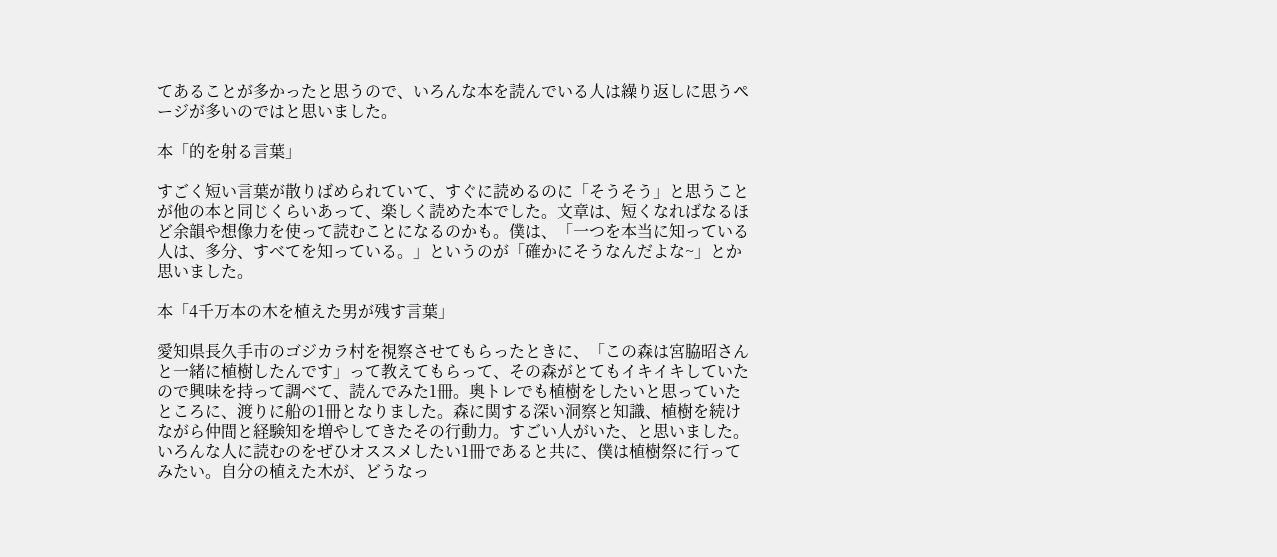てあることが多かったと思うので、いろんな本を読んでいる人は繰り返しに思うページが多いのではと思いました。

本「的を射る言葉」

すごく短い言葉が散りばめられていて、すぐに読めるのに「そうそう」と思うことが他の本と同じくらいあって、楽しく読めた本でした。文章は、短くなればなるほど余韻や想像力を使って読むことになるのかも。僕は、「一つを本当に知っている人は、多分、すべてを知っている。」というのが「確かにそうなんだよな~」とか思いました。

本「4千万本の木を植えた男が残す言葉」

愛知県長久手市のゴジカラ村を視察させてもらったときに、「この森は宮脇昭さんと一緒に植樹したんです」って教えてもらって、その森がとてもイキイキしていたので興味を持って調べて、読んでみた1冊。奥トレでも植樹をしたいと思っていたところに、渡りに船の1冊となりました。森に関する深い洞察と知識、植樹を続けながら仲間と経験知を増やしてきたその行動力。すごい人がいた、と思いました。いろんな人に読むのをぜひオススメしたい1冊であると共に、僕は植樹祭に行ってみたい。自分の植えた木が、どうなっ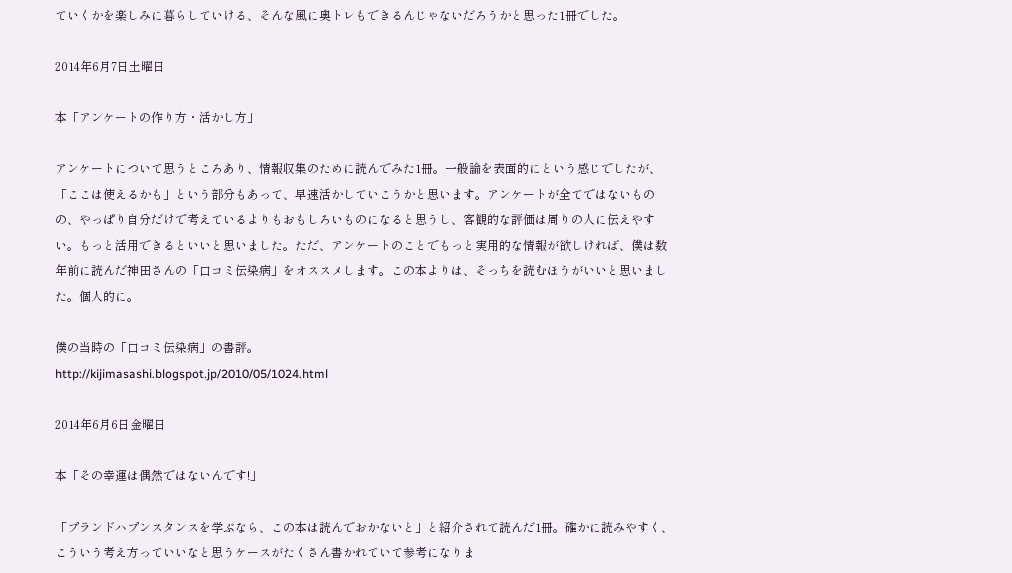ていくかを楽しみに暮らしていける、そんな風に奥トレもできるんじゃないだろうかと思った1冊でした。

2014年6月7日土曜日

本「アンケートの作り方・活かし方」

アンケートについて思うところあり、情報収集のために読んでみた1冊。一般論を表面的にという感じでしたが、「ここは使えるかも」という部分もあって、早速活かしていこうかと思います。アンケートが全てではないものの、やっぱり自分だけで考えているよりもおもしろいものになると思うし、客観的な評価は周りの人に伝えやすい。もっと活用できるといいと思いました。ただ、アンケートのことでもっと実用的な情報が欲しければ、僕は数年前に読んだ神田さんの「口コミ伝染病」をオススメします。この本よりは、そっちを読むほうがいいと思いました。個人的に。

僕の当時の「口コミ伝染病」の書評。
http://kijimasashi.blogspot.jp/2010/05/1024.html

2014年6月6日金曜日

本「その幸運は偶然ではないんです!」

「プランドハプンスタンスを学ぶなら、この本は読んでおかないと」と紹介されて読んだ1冊。確かに読みやすく、こういう考え方っていいなと思うケースがたくさん書かれていて参考になりま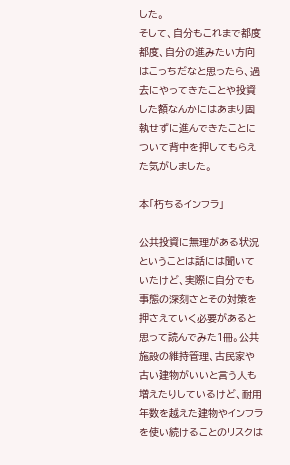した。
そして、自分もこれまで都度都度、自分の進みたい方向はこっちだなと思ったら、過去にやってきたことや投資した額なんかにはあまり固執せずに進んできたことについて背中を押してもらえた気がしました。

本「朽ちるインフラ」

公共投資に無理がある状況ということは話には聞いていたけど、実際に自分でも事態の深刻さとその対策を押さえていく必要があると思って読んでみた1冊。公共施設の維持管理、古民家や古い建物がいいと言う人も増えたりしているけど、耐用年数を越えた建物やインフラを使い続けることのリスクは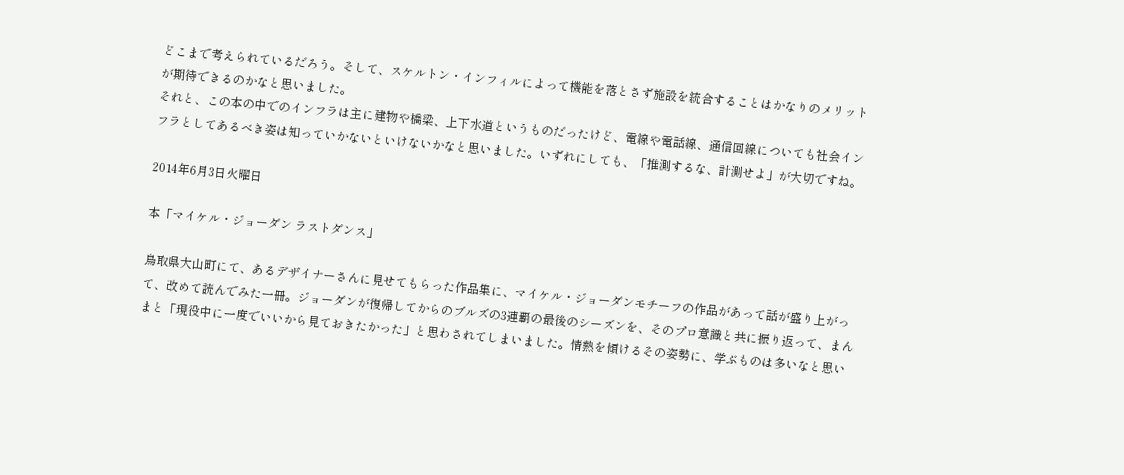どこまで考えられているだろう。そして、スケルトン・インフィルによって機能を落とさず施設を統合することはかなりのメリットが期待できるのかなと思いました。
それと、この本の中でのインフラは主に建物や橋梁、上下水道というものだったけど、電線や電話線、通信回線についても社会インフラとしてあるべき姿は知っていかないといけないかなと思いました。いずれにしても、「推測するな、計測せよ」が大切ですね。

2014年6月3日火曜日

本「マイケル・ジョーダン ラストダンス」

鳥取県大山町にて、あるデザイナーさんに見せてもらった作品集に、マイケル・ジョーダンモチーフの作品があって話が盛り上がって、改めて読んでみた一冊。ジョーダンが復帰してからのブルズの3連覇の最後のシーズンを、そのプロ意識と共に振り返って、まんまと「現役中に一度でいいから見ておきたかった」と思わされてしまいました。情熱を傾けるその姿勢に、学ぶものは多いなと思い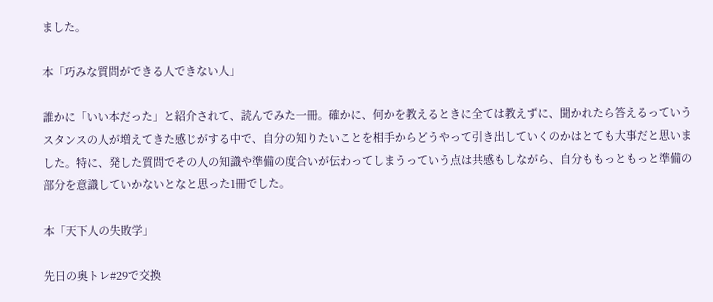ました。

本「巧みな質問ができる人できない人」

誰かに「いい本だった」と紹介されて、読んでみた一冊。確かに、何かを教えるときに全ては教えずに、聞かれたら答えるっていうスタンスの人が増えてきた感じがする中で、自分の知りたいことを相手からどうやって引き出していくのかはとても大事だと思いました。特に、発した質問でその人の知識や準備の度合いが伝わってしまうっていう点は共感もしながら、自分ももっともっと準備の部分を意識していかないとなと思った1冊でした。

本「天下人の失敗学」

先日の奥トレ#29で交換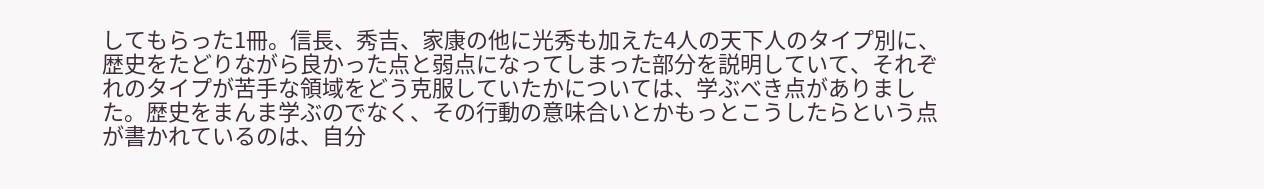してもらった1冊。信長、秀吉、家康の他に光秀も加えた4人の天下人のタイプ別に、歴史をたどりながら良かった点と弱点になってしまった部分を説明していて、それぞれのタイプが苦手な領域をどう克服していたかについては、学ぶべき点がありました。歴史をまんま学ぶのでなく、その行動の意味合いとかもっとこうしたらという点が書かれているのは、自分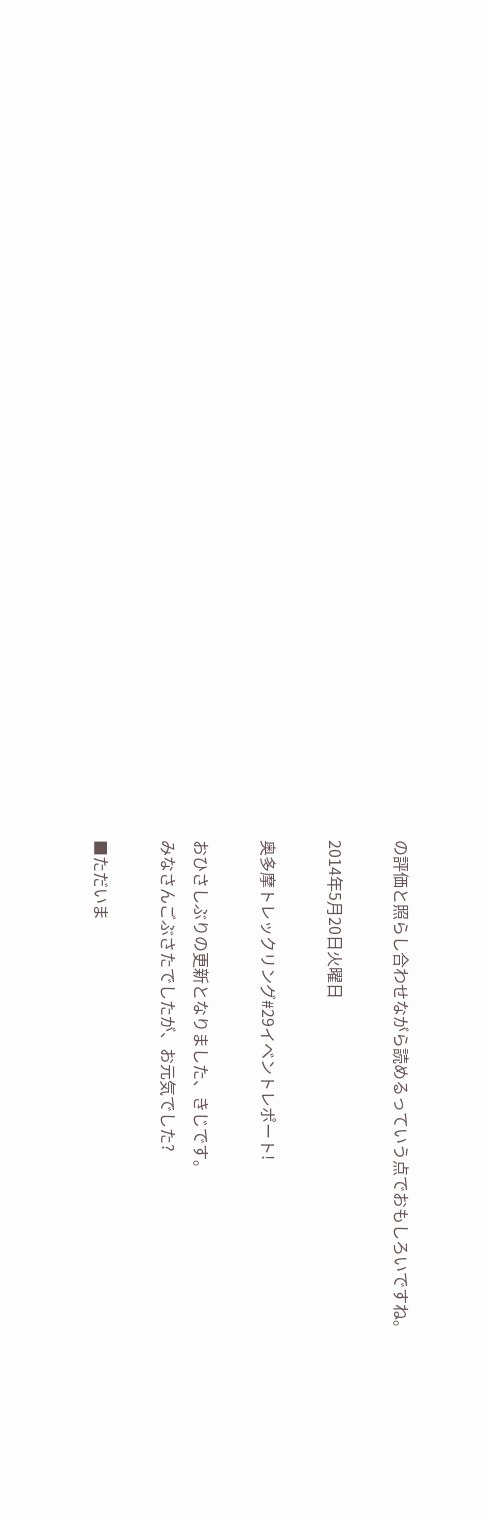の評価と照らし合わせながら読めるっていう点でおもしろいですね。

2014年5月20日火曜日

奥多摩トレックリング#29イベントレポート!

おひさしぶりの更新となりました、きじです。
みなさんごぶさたでしたが、お元気でした?

■ただいま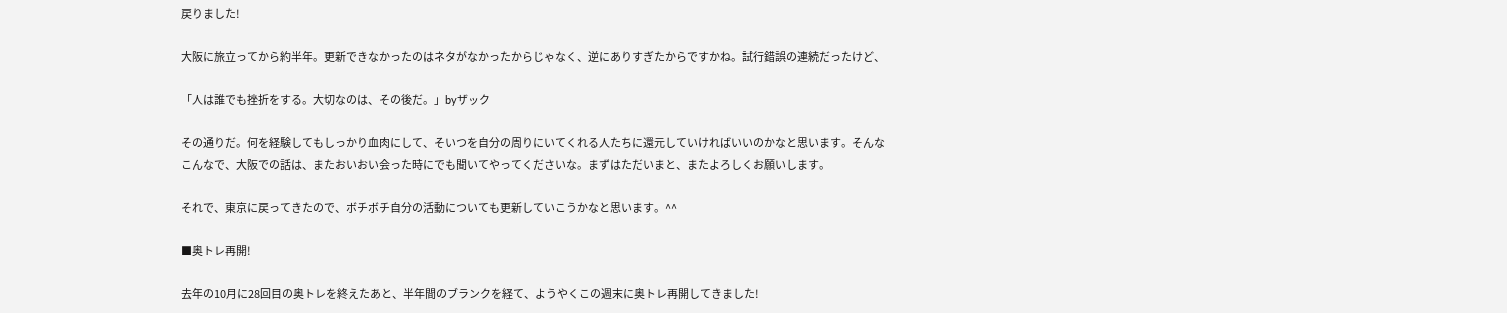戻りました!

大阪に旅立ってから約半年。更新できなかったのはネタがなかったからじゃなく、逆にありすぎたからですかね。試行錯誤の連続だったけど、

「人は誰でも挫折をする。大切なのは、その後だ。」byザック

その通りだ。何を経験してもしっかり血肉にして、そいつを自分の周りにいてくれる人たちに還元していければいいのかなと思います。そんなこんなで、大阪での話は、またおいおい会った時にでも聞いてやってくださいな。まずはただいまと、またよろしくお願いします。

それで、東京に戻ってきたので、ボチボチ自分の活動についても更新していこうかなと思います。^^

■奥トレ再開!

去年の10月に28回目の奥トレを終えたあと、半年間のブランクを経て、ようやくこの週末に奥トレ再開してきました!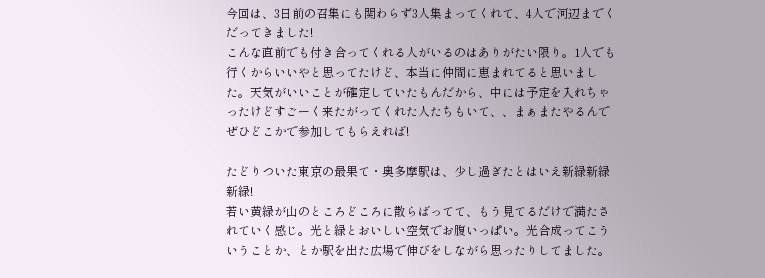今回は、3日前の召集にも関わらず3人集まってくれて、4人で河辺までくだってきました!
こんな直前でも付き合ってくれる人がいるのはありがたい限り。1人でも行くからいいやと思ってたけど、本当に仲間に恵まれてると思いました。天気がいいことが確定していたもんだから、中には予定を入れちゃったけどすごーく来たがってくれた人たちもいて、、まぁまたやるんでぜひどこかで参加してもらえれば!

たどりついた東京の最果て・奥多摩駅は、少し過ぎたとはいえ新緑新緑新緑!
若い黄緑が山のところどころに散らばってて、もう見てるだけで満たされていく感じ。光と緑とおいしい空気でお腹いっぱい。光合成ってこういうことか、とか駅を出た広場で伸びをしながら思ったりしてました。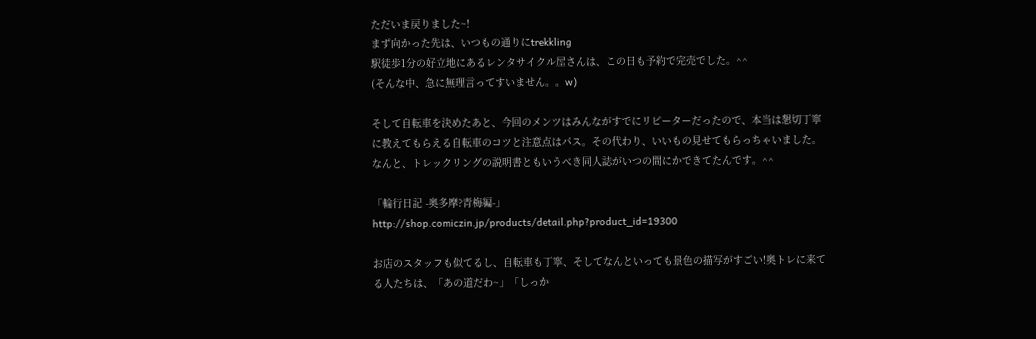ただいま戻りました~!
まず向かった先は、いつもの通りにtrekkling
駅徒歩1分の好立地にあるレンタサイクル屋さんは、この日も予約で完売でした。^^
(そんな中、急に無理言ってすいません。。w)

そして自転車を決めたあと、今回のメンツはみんながすでにリピーターだったので、本当は懇切丁寧に教えてもらえる自転車のコツと注意点はパス。その代わり、いいもの見せてもらっちゃいました。なんと、トレックリングの説明書ともいうべき同人誌がいつの間にかできてたんです。^^

「輪行日記 -奥多摩?青梅編-」
http://shop.comiczin.jp/products/detail.php?product_id=19300

お店のスタッフも似てるし、自転車も丁寧、そしてなんといっても景色の描写がすごい!奥トレに来てる人たちは、「あの道だわ~」「しっか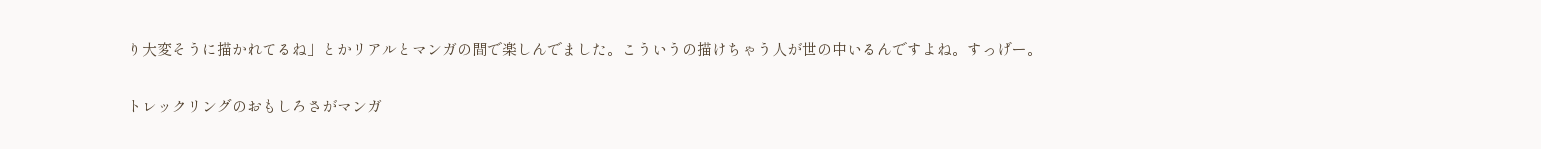り大変そうに描かれてるね」とかリアルとマンガの間で楽しんでました。こういうの描けちゃう人が世の中いるんですよね。すっげー。

トレックリングのおもしろさがマンガ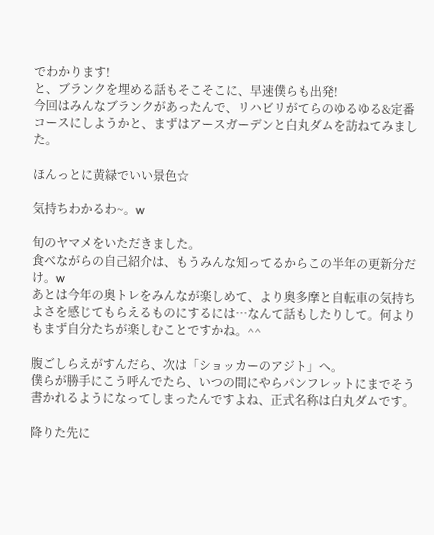でわかります!
と、ブランクを埋める話もそこそこに、早速僕らも出発!
今回はみんなブランクがあったんで、リハビリがてらのゆるゆる&定番コースにしようかと、まずはアースガーデンと白丸ダムを訪ねてみました。

ほんっとに黄緑でいい景色☆

気持ちわかるわ~。w

旬のヤマメをいただきました。
食べながらの自己紹介は、もうみんな知ってるからこの半年の更新分だけ。w
あとは今年の奥トレをみんなが楽しめて、より奥多摩と自転車の気持ちよさを感じてもらえるものにするには…なんて話もしたりして。何よりもまず自分たちが楽しむことですかね。^^

腹ごしらえがすんだら、次は「ショッカーのアジト」へ。
僕らが勝手にこう呼んでたら、いつの間にやらパンフレットにまでそう書かれるようになってしまったんですよね、正式名称は白丸ダムです。

降りた先に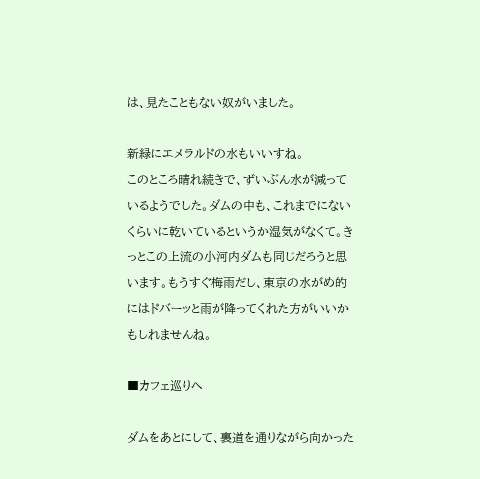は、見たこともない奴がいました。

新緑にエメラルドの水もいいすね。
このところ晴れ続きで、ずいぶん水が減っているようでした。ダムの中も、これまでにないくらいに乾いているというか湿気がなくて。きっとこの上流の小河内ダムも同じだろうと思います。もうすぐ梅雨だし、東京の水がめ的にはドバーッと雨が降ってくれた方がいいかもしれませんね。

■カフェ巡りへ

ダムをあとにして、裏道を通りながら向かった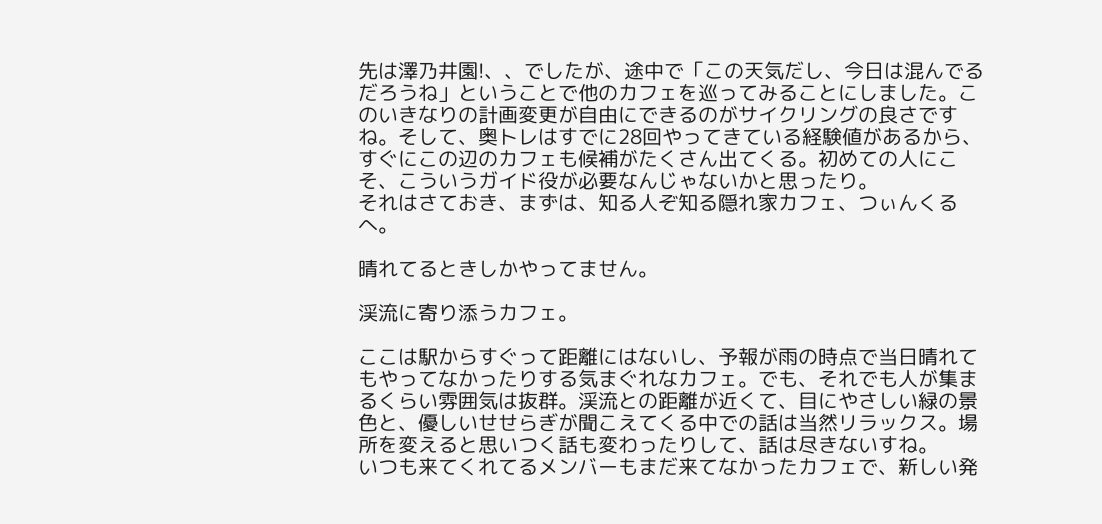先は澤乃井園!、、でしたが、途中で「この天気だし、今日は混んでるだろうね」ということで他のカフェを巡ってみることにしました。このいきなりの計画変更が自由にできるのがサイクリングの良さですね。そして、奥トレはすでに28回やってきている経験値があるから、すぐにこの辺のカフェも候補がたくさん出てくる。初めての人にこそ、こういうガイド役が必要なんじゃないかと思ったり。
それはさておき、まずは、知る人ぞ知る隠れ家カフェ、つぃんくるへ。

晴れてるときしかやってません。

渓流に寄り添うカフェ。

ここは駅からすぐって距離にはないし、予報が雨の時点で当日晴れてもやってなかったりする気まぐれなカフェ。でも、それでも人が集まるくらい雰囲気は抜群。渓流との距離が近くて、目にやさしい緑の景色と、優しいせせらぎが聞こえてくる中での話は当然リラックス。場所を変えると思いつく話も変わったりして、話は尽きないすね。
いつも来てくれてるメンバーもまだ来てなかったカフェで、新しい発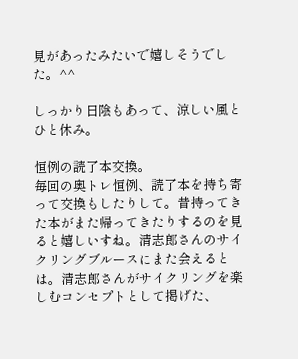見があったみたいで嬉しそうでした。^^

しっかり日陰もあって、涼しい風とひと休み。

恒例の読了本交換。
毎回の奥トレ恒例、読了本を持ち寄って交換もしたりして。昔持ってきた本がまた帰ってきたりするのを見ると嬉しいすね。清志郎さんのサイクリングブルースにまた会えるとは。清志郎さんがサイクリングを楽しむコンセプトとして掲げた、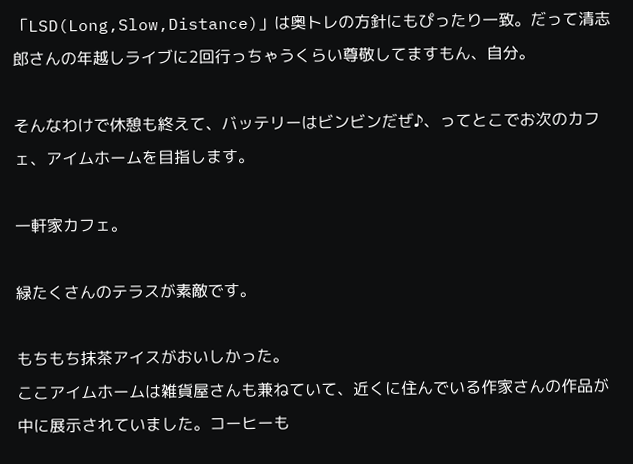「LSD(Long,Slow,Distance)」は奥トレの方針にもぴったり一致。だって清志郎さんの年越しライブに2回行っちゃうくらい尊敬してますもん、自分。

そんなわけで休憩も終えて、バッテリーはビンビンだぜ♪、ってとこでお次のカフェ、アイムホームを目指します。

一軒家カフェ。

緑たくさんのテラスが素敵です。

もちもち抹茶アイスがおいしかった。
ここアイムホームは雑貨屋さんも兼ねていて、近くに住んでいる作家さんの作品が中に展示されていました。コーヒーも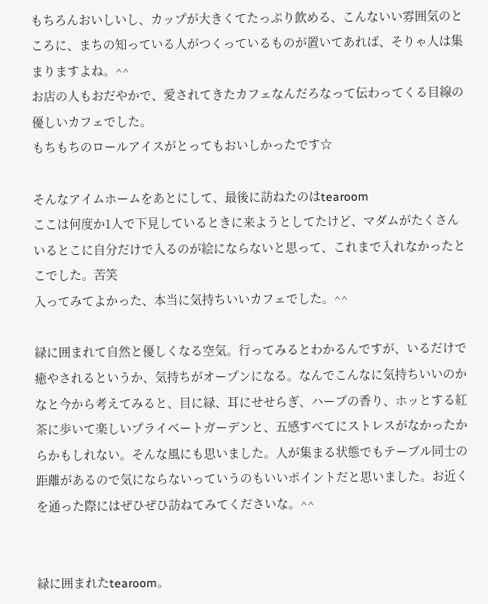もちろんおいしいし、カップが大きくてたっぷり飲める、こんないい雰囲気のところに、まちの知っている人がつくっているものが置いてあれば、そりゃ人は集まりますよね。^^
お店の人もおだやかで、愛されてきたカフェなんだろなって伝わってくる目線の優しいカフェでした。
もちもちのロールアイスがとってもおいしかったです☆

そんなアイムホームをあとにして、最後に訪ねたのはtearoom
ここは何度か1人で下見しているときに来ようとしてたけど、マダムがたくさんいるとこに自分だけで入るのが絵にならないと思って、これまで入れなかったとこでした。苦笑
入ってみてよかった、本当に気持ちいいカフェでした。^^

緑に囲まれて自然と優しくなる空気。行ってみるとわかるんですが、いるだけで癒やされるというか、気持ちがオープンになる。なんでこんなに気持ちいいのかなと今から考えてみると、目に緑、耳にせせらぎ、ハーブの香り、ホッとする紅茶に歩いて楽しいプライベートガーデンと、五感すべてにストレスがなかったからかもしれない。そんな風にも思いました。人が集まる状態でもテーブル同士の距離があるので気にならないっていうのもいいポイントだと思いました。お近くを通った際にはぜひぜひ訪ねてみてくださいな。^^


緑に囲まれたtearoom。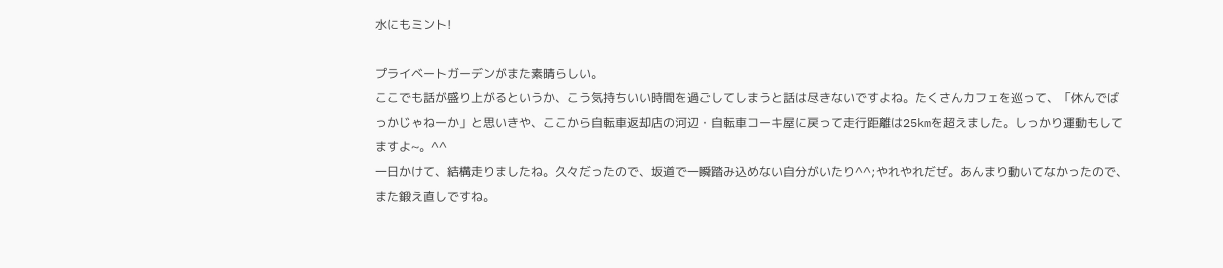水にもミント!

プライベートガーデンがまた素晴らしい。
ここでも話が盛り上がるというか、こう気持ちいい時間を過ごしてしまうと話は尽きないですよね。たくさんカフェを巡って、「休んでばっかじゃねーか」と思いきや、ここから自転車返却店の河辺・自転車コーキ屋に戻って走行距離は25kmを超えました。しっかり運動もしてますよ~。^^
一日かけて、結構走りましたね。久々だったので、坂道で一瞬踏み込めない自分がいたり^^;やれやれだぜ。あんまり動いてなかったので、また鍛え直しですね。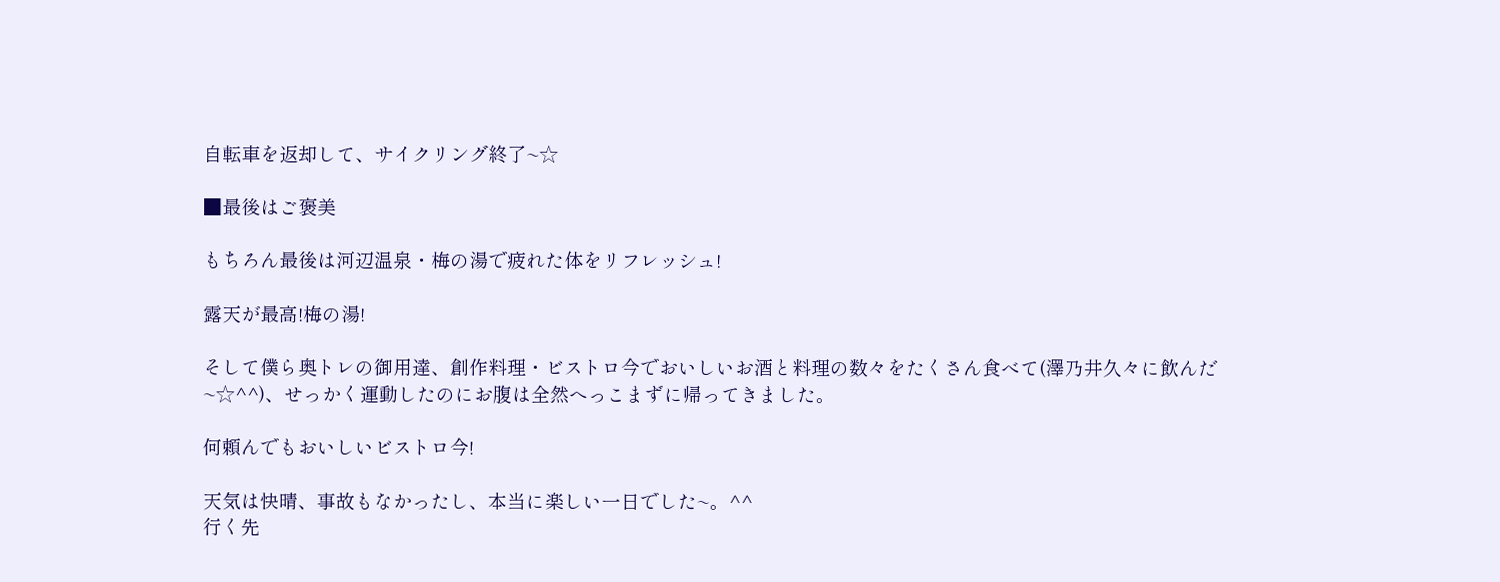自転車を返却して、サイクリング終了~☆

■最後はご褒美

もちろん最後は河辺温泉・梅の湯で疲れた体をリフレッシュ!

露天が最高!梅の湯!

そして僕ら奥トレの御用達、創作料理・ビストロ今でおいしいお酒と料理の数々をたくさん食べて(澤乃井久々に飲んだ~☆^^)、せっかく運動したのにお腹は全然へっこまずに帰ってきました。

何頼んでもおいしいビストロ今!

天気は快晴、事故もなかったし、本当に楽しい一日でした~。^^
行く先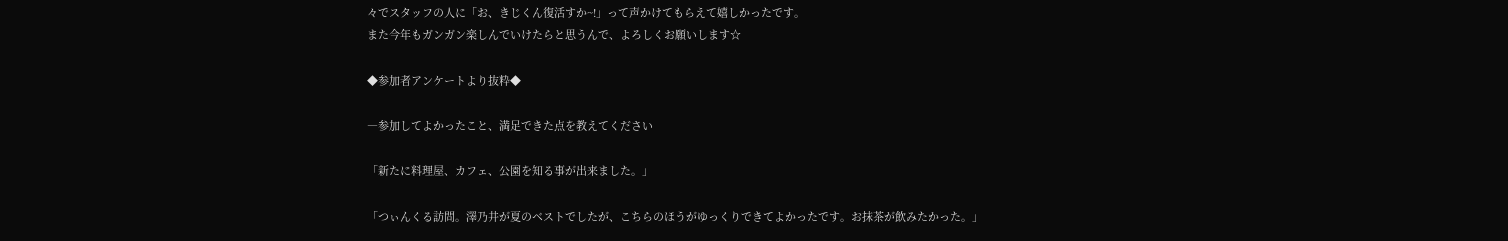々でスタッフの人に「お、きじくん復活すか~!」って声かけてもらえて嬉しかったです。
また今年もガンガン楽しんでいけたらと思うんで、よろしくお願いします☆

◆参加者アンケートより抜粋◆

―参加してよかったこと、満足できた点を教えてください

「新たに料理屋、カフェ、公園を知る事が出来ました。」

「つぃんくる訪問。澤乃井が夏のベストでしたが、こちらのほうがゆっくりできてよかったです。お抹茶が飲みたかった。」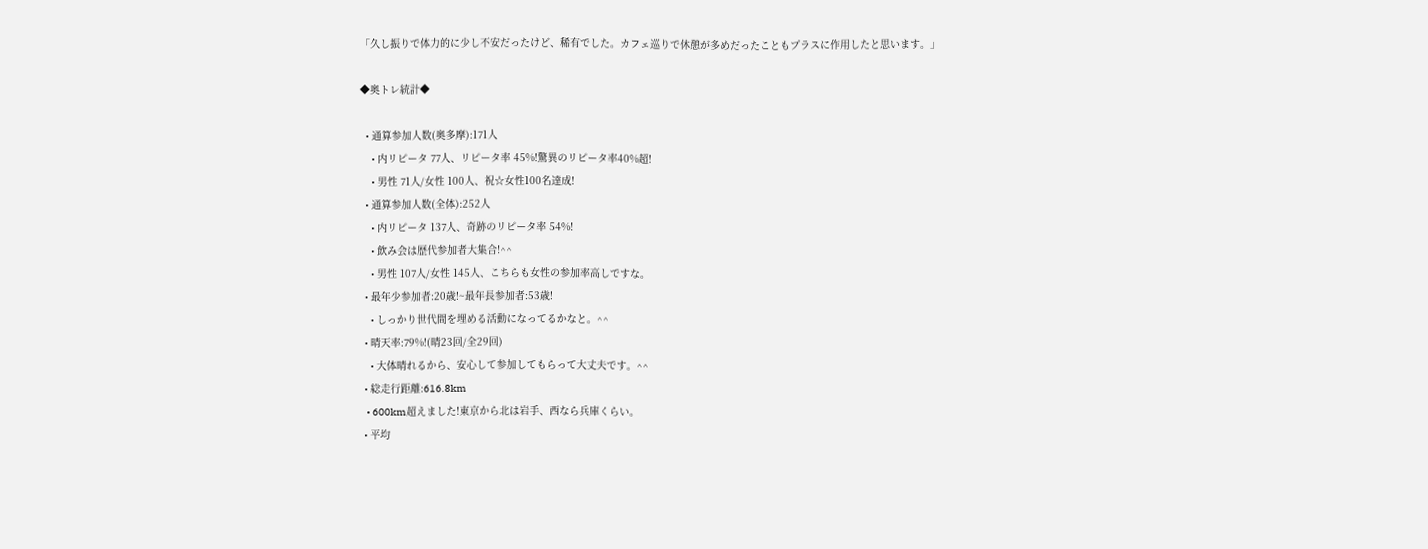「久し振りで体力的に少し不安だったけど、稀有でした。カフェ巡りで休憩が多めだったこともプラスに作用したと思います。」

◆奥トレ統計◆

  • 通算参加人数(奥多摩):171人
    • 内リピータ 77人、リピータ率 45%!驚異のリピータ率40%超!
    • 男性 71人/女性 100人、祝☆女性100名達成!
  • 通算参加人数(全体):252人
    • 内リピータ 137人、奇跡のリピータ率 54%!
    • 飲み会は歴代参加者大集合!^^
    • 男性 107人/女性 145人、こちらも女性の参加率高しですな。
  • 最年少参加者:20歳!~最年長参加者:53歳!
    • しっかり世代間を埋める活動になってるかなと。^^
  • 晴天率:79%!(晴23回/全29回)
    • 大体晴れるから、安心して参加してもらって大丈夫です。^^
  • 総走行距離:616.8km
    • 600km超えました!東京から北は岩手、西なら兵庫くらい。
  • 平均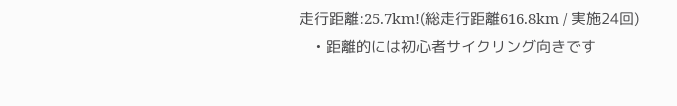走行距離:25.7km!(総走行距離616.8km / 実施24回)
    • 距離的には初心者サイクリング向きです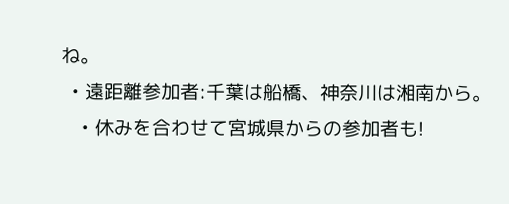ね。
  • 遠距離参加者:千葉は船橋、神奈川は湘南から。
    • 休みを合わせて宮城県からの参加者も!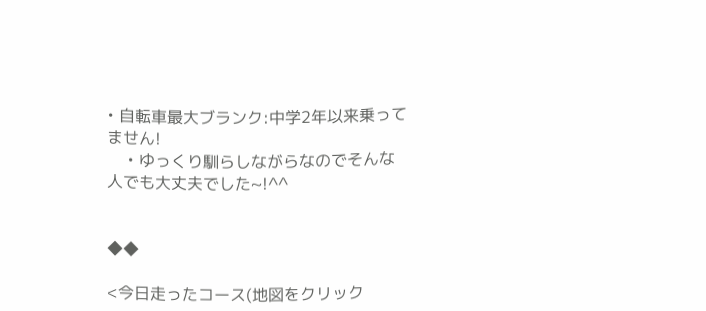• 自転車最大ブランク:中学2年以来乗ってません!
    • ゆっくり馴らしながらなのでそんな人でも大丈夫でした~!^^


◆◆

<今日走ったコース(地図をクリック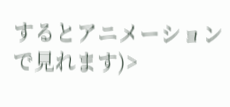するとアニメーションで見れます)>